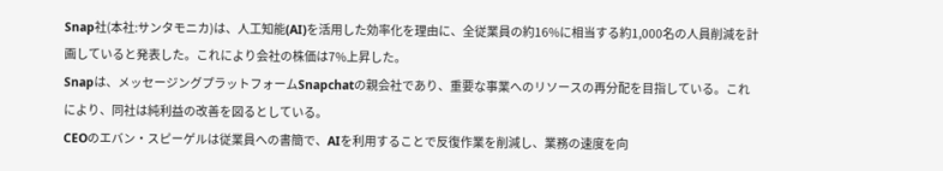Snap社(本社:サンタモニカ)は、人工知能(AI)を活用した効率化を理由に、全従業員の約16%に相当する約1,000名の人員削減を計画していると発表した。これにより会社の株価は7%上昇した。
Snapは、メッセージングプラットフォームSnapchatの親会社であり、重要な事業へのリソースの再分配を目指している。これにより、同社は純利益の改善を図るとしている。
CEOのエバン・スピーゲルは従業員への書簡で、AIを利用することで反復作業を削減し、業務の速度を向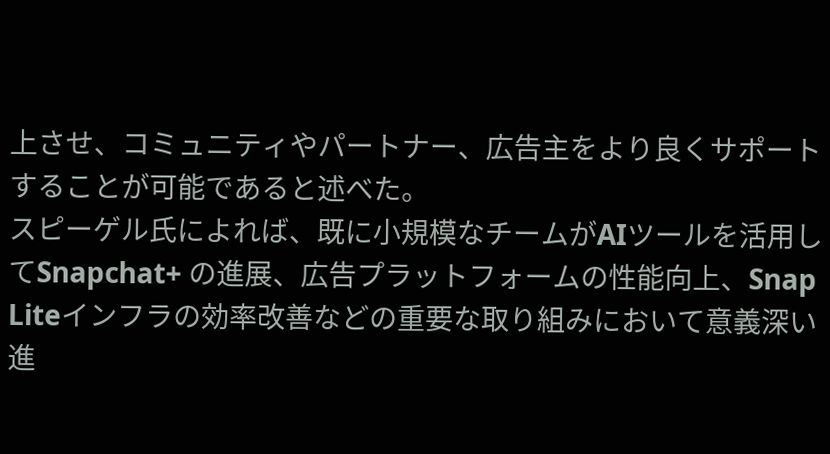上させ、コミュニティやパートナー、広告主をより良くサポートすることが可能であると述べた。
スピーゲル氏によれば、既に小規模なチームがAIツールを活用してSnapchat+ の進展、広告プラットフォームの性能向上、Snap Liteインフラの効率改善などの重要な取り組みにおいて意義深い進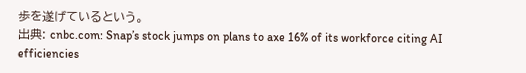歩を遂げているという。
出典: cnbc.com: Snap’s stock jumps on plans to axe 16% of its workforce citing AI efficiencies